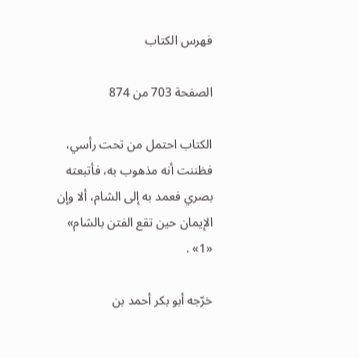فهرس الكتاب

الصفحة 703 من 874

الكتاب احتمل من تحت رأسي، فظننت أنه مذهوب به، فأتبعته بصري فعمد به إلى الشام، ألا وإن الإيمان حين تقع الفتن بالشام» «1» .

خرّجه أبو بكر أحمد بن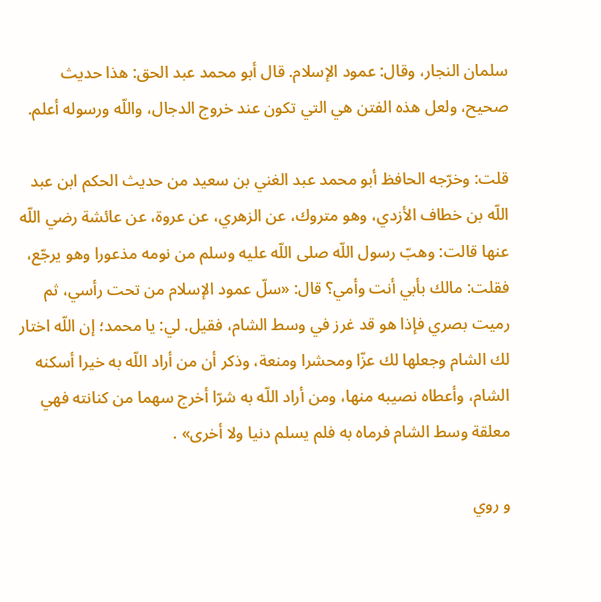سلمان النجار، وقال: عمود الإسلام. قال أبو محمد عبد الحق: هذا حديث صحيح، ولعل هذه الفتن هي التي تكون عند خروج الدجال، واللّه ورسوله أعلم.

قلت: وخرّجه الحافظ أبو محمد عبد الغني بن سعيد من حديث الحكم ابن عبد اللّه بن خطاف الأزدي، وهو متروك، عن الزهري، عن عروة، عن عائشة رضي اللّه عنها قالت: وهبّ رسول اللّه صلى اللّه عليه وسلم من نومه مذعورا وهو يرجّع، فقلت: مالك بأبي أنت وأمي؟ قال: «سلّ عمود الإسلام من تحت رأسي، ثم رميت بصري فإذا هو قد غرز في وسط الشام، فقيل. لي: يا محمد؛ إن اللّه اختار لك الشام وجعلها لك عزّا ومحشرا ومنعة، وذكر أن من أراد اللّه به خيرا أسكنه الشام، وأعطاه نصيبه منها، ومن أراد اللّه به شرّا أخرج سهما من كنانته فهي معلقة وسط الشام فرماه به فلم يسلم دنيا ولا أخرى» .

و روي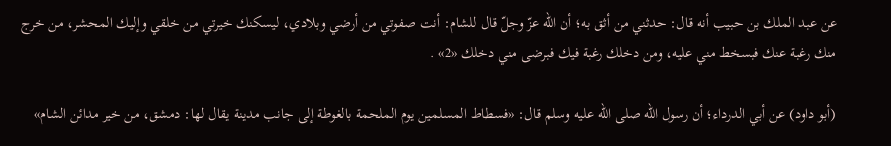عن عبد الملك بن حبيب أنه قال: حدثني من أثق به؛ أن اللّه عزّ وجلّ قال للشام: أنت صفوتي من أرضي وبلادي، ليسكنك خيرتي من خلقي وإليك المحشر، من خرج منك رغبة عنك فبسخط مني عليه، ومن دخلك رغبة فيك فبرضى مني دخلك «2» .

(أبو داود) عن أبي الدرداء؛ أن رسول اللّه صلى اللّه عليه وسلم قال: «فسطاط المسلمين يوم الملحمة بالغوطة إلى جانب مدينة يقال لها: دمشق، من خير مدائن الشام»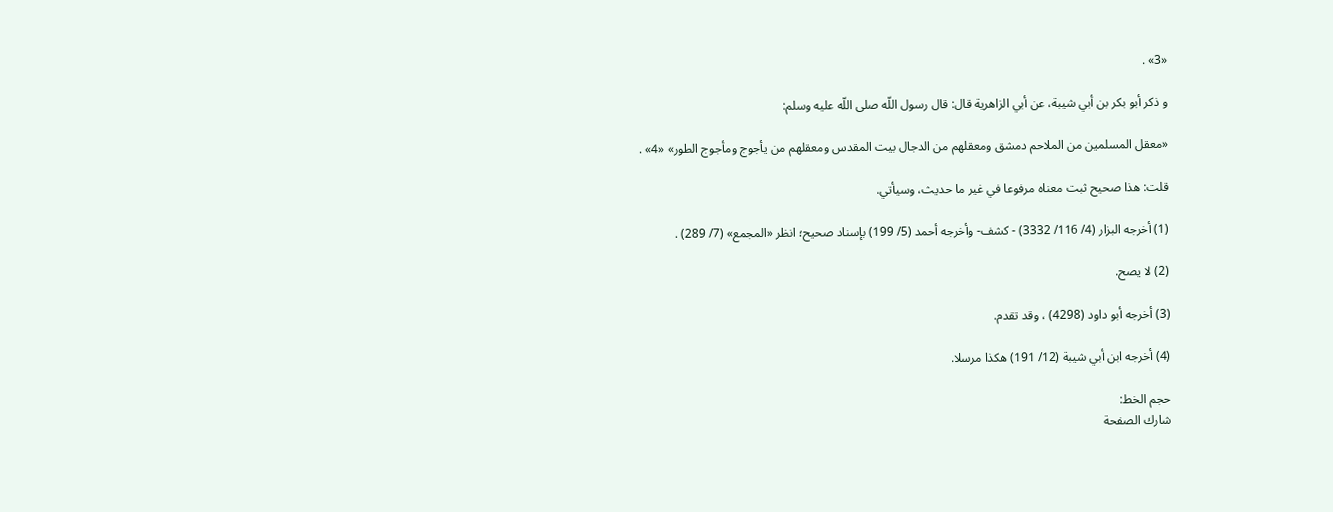«3» .

و ذكر أبو بكر بن أبي شيبة، عن أبي الزاهرية قال: قال رسول اللّه صلى اللّه عليه وسلم:

«معقل المسلمين من الملاحم دمشق ومعقلهم من الدجال بيت المقدس ومعقلهم من يأجوج ومأجوج الطور» «4» .

قلت: هذا صحيح ثبت معناه مرفوعا في غير ما حديث، وسيأتي.

(1) أخرجه البزار (4/ 116/ 3332) - كشف- وأخرجه أحمد (5/ 199) بإسناد صحيح؛ انظر «المجمع» (7/ 289) .

(2) لا يصح.

(3) أخرجه أبو داود (4298) ، وقد تقدم.

(4) أخرجه ابن أبي شيبة (12/ 191) هكذا مرسلا.

حجم الخط:
شارك الصفحة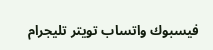فيسبوك واتساب تويتر تليجرام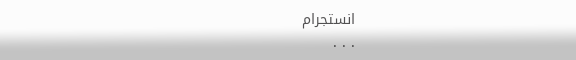انستجرام
. . .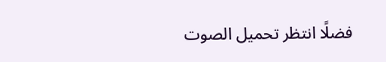فضلًا انتظر تحميل الصوت